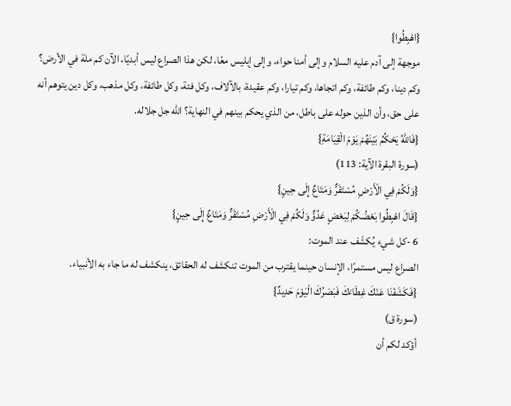{اهْبِطُوا}
موجهة إلى آدم عليه السلام وإلى أمنا حواء، وإلى إبليس معًا، لكن هذا الصراع ليس أبديًا، الآن كم ملة في الأرض؟ وكم دينا، وكم طائفة، وكم اتجاها، وكم تيارا، وكم عقيدة، بالآلاف، وكل فئة، وكل طائفة، وكل مذهب، وكل دين يتوهم أنه على حق، وأن الذين حوله على باطل، من الذي يحكم بينهم في النهاية؟ الله جل جلاله.
{فَاللَّهُ يَحْكُمُ بَيْنَهُمْ يَوْمَ الْقِيَامَةِ}
(سورة البقرة الآية: 113)
{وَلَكُمْ فِي الْأَرْضِ مُسْتَقَرٌّ وَمَتَاعٌ إِلَى حِينٍ}
{قَالَ اهْبِطُوا بَعْضُكُمْ لِبَعْضٍ عَدُوٌّ وَلَكُمْ فِي الْأَرْضِ مُسْتَقَرٌّ وَمَتَاعٌ إِلَى حِينٍ}
6 -كل شيء يُكشَف عند الموت:
الصراع ليس مستمرًا، الإنسان حينما يقترب من الموت تنكشف له الحقائق، ينكشف له ما جاء به الأنبياء.
{فَكَشَفْنَا عَنْكَ غِطَاءَكَ فَبَصَرُكَ الْيَوْمَ حَدِيدٌ}
(سورة ق)
أؤكد لكم أن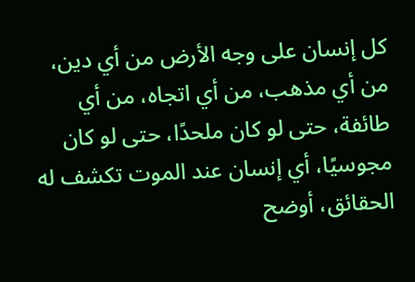كل إنسان على وجه الأرض من أي دين، من أي مذهب، من أي اتجاه، من أي طائفة، حتى لو كان ملحدًا، حتى لو كان مجوسيًا، أي إنسان عند الموت تكشف له الحقائق، أوضح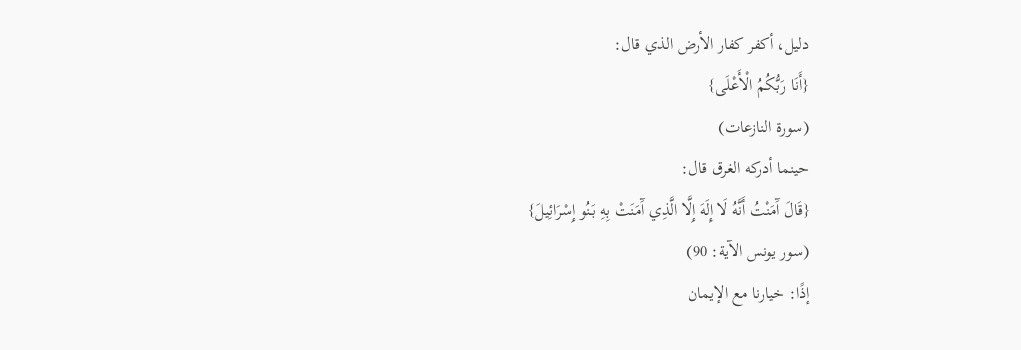دليل، أكفر كفار الأرض الذي قال:
{أَنَا رَبُّكُمُ الْأَعْلَى}
(سورة النازعات)
حينما أدركه الغرق قال:
{قَالَ آَمَنْتُ أَنَّهُ لَا إِلَهَ إِلَّا الَّذِي آَمَنَتْ بِهِ بَنُو إِسْرَائِيلَ}
(سور يونس الآية: 90)
إذًا: خيارنا مع الإيمان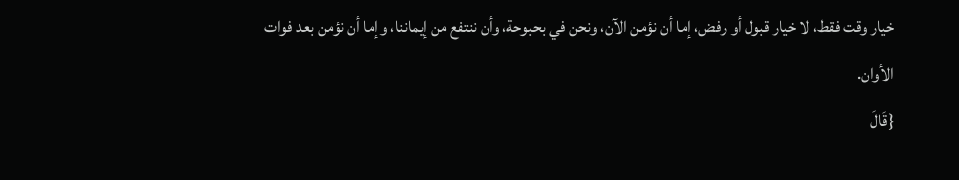خيار وقت فقط، لا خيار قبول أو رفض، إما أن نؤمن الآن، ونحن في بحبوحة، وأن ننتفع من إيماننا، وإما أن نؤمن بعد فوات الأوان.
{قَالَ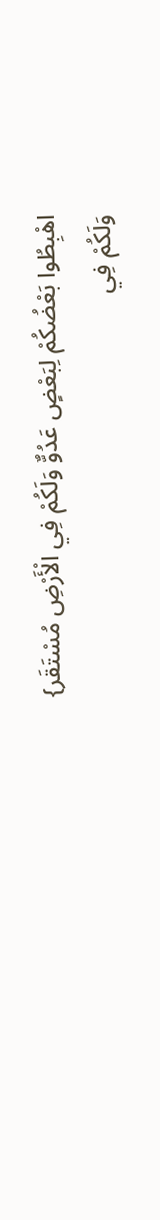اهْبِطُوا بَعْضُكُمْ لِبَعْضٍ عَدُوٌّ وَلَكُمْ فِي الْأَرْضِ مُسْتَقَر}
وَلَكُمْ فِي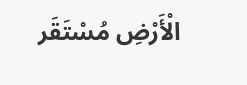الْأَرْضِ مُسْتَقَر